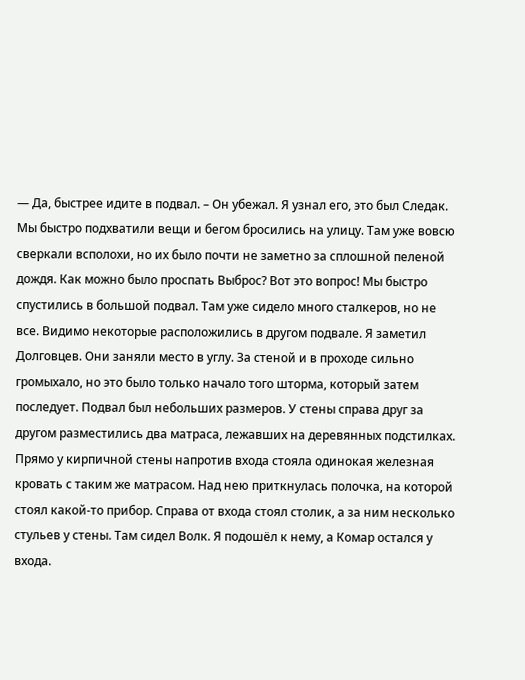— Да, быстрее идите в подвал. – Он убежал. Я узнал его, это был Следак. Мы быстро подхватили вещи и бегом бросились на улицу. Там уже вовсю сверкали всполохи, но их было почти не заметно за сплошной пеленой дождя. Как можно было проспать Выброс? Вот это вопрос! Мы быстро спустились в большой подвал. Там уже сидело много сталкеров, но не все. Видимо некоторые расположились в другом подвале. Я заметил Долговцев. Они заняли место в углу. За стеной и в проходе сильно громыхало, но это было только начало того шторма, который затем последует. Подвал был небольших размеров. У стены справа друг за другом разместились два матраса, лежавших на деревянных подстилках. Прямо у кирпичной стены напротив входа стояла одинокая железная кровать с таким же матрасом. Над нею приткнулась полочка, на которой стоял какой-то прибор. Справа от входа стоял столик, а за ним несколько стульев у стены. Там сидел Волк. Я подошёл к нему, а Комар остался у входа.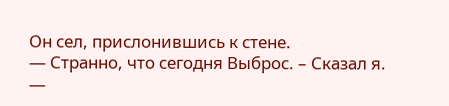Он сел, прислонившись к стене.
— Странно, что сегодня Выброс. – Сказал я.
—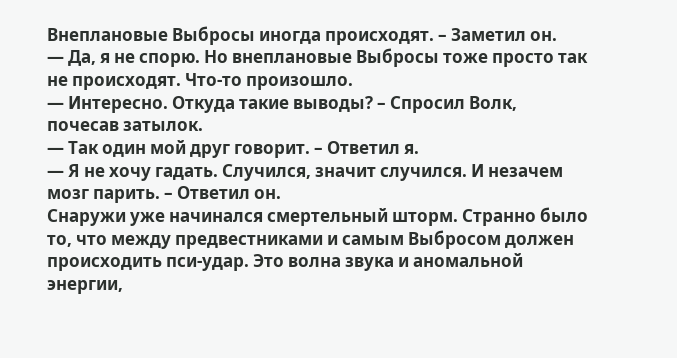Внеплановые Выбросы иногда происходят. – Заметил он.
— Да, я не спорю. Но внеплановые Выбросы тоже просто так не происходят. Что-то произошло.
— Интересно. Откуда такие выводы? – Спросил Волк, почесав затылок.
— Так один мой друг говорит. – Ответил я.
— Я не хочу гадать. Случился, значит случился. И незачем мозг парить. – Ответил он.
Снаружи уже начинался смертельный шторм. Странно было то, что между предвестниками и самым Выбросом должен происходить пси-удар. Это волна звука и аномальной энергии,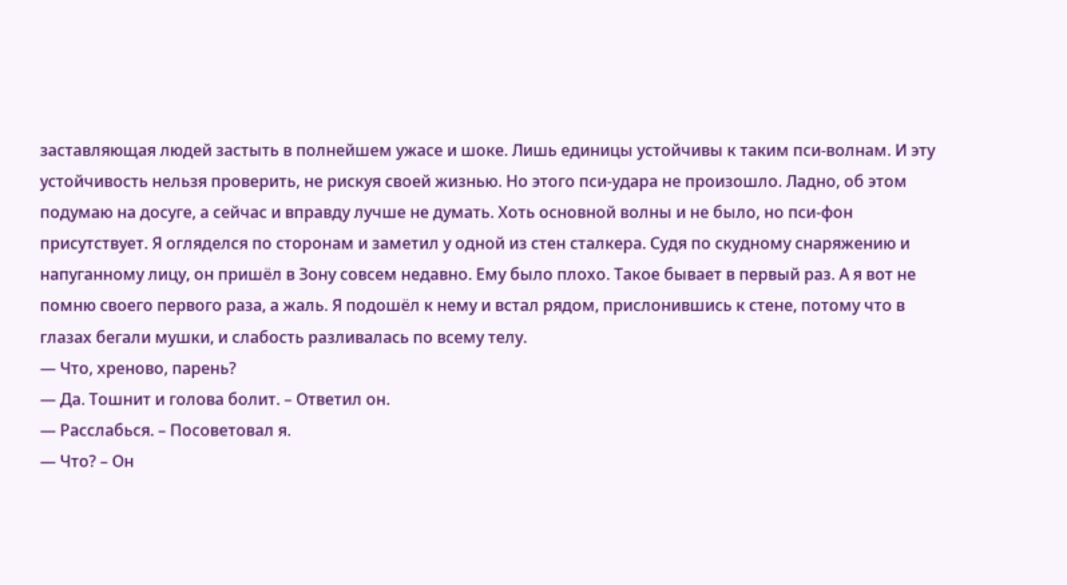заставляющая людей застыть в полнейшем ужасе и шоке. Лишь единицы устойчивы к таким пси-волнам. И эту устойчивость нельзя проверить, не рискуя своей жизнью. Но этого пси-удара не произошло. Ладно, об этом подумаю на досуге, а сейчас и вправду лучше не думать. Хоть основной волны и не было, но пси-фон присутствует. Я огляделся по сторонам и заметил у одной из стен сталкера. Судя по скудному снаряжению и напуганному лицу, он пришёл в Зону совсем недавно. Ему было плохо. Такое бывает в первый раз. А я вот не помню своего первого раза, а жаль. Я подошёл к нему и встал рядом, прислонившись к стене, потому что в глазах бегали мушки, и слабость разливалась по всему телу.
— Что, хреново, парень?
— Да. Тошнит и голова болит. – Ответил он.
— Расслабься. – Посоветовал я.
— Что? – Он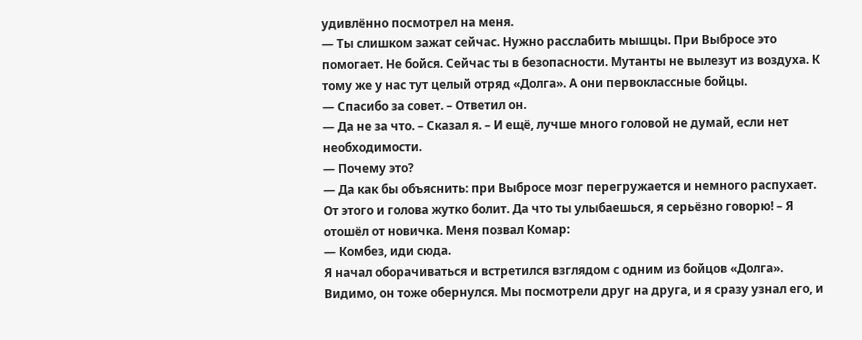удивлённо посмотрел на меня.
— Ты слишком зажат сейчас. Нужно расслабить мышцы. При Выбросе это помогает. Не бойся. Сейчас ты в безопасности. Мутанты не вылезут из воздуха. К тому же у нас тут целый отряд «Долга». А они первоклассные бойцы.
— Спасибо за совет. – Ответил он.
— Да не за что. – Сказал я. – И ещё, лучше много головой не думай, если нет необходимости.
— Почему это?
— Да как бы объяснить: при Выбросе мозг перегружается и немного распухает. От этого и голова жутко болит. Да что ты улыбаешься, я серьёзно говорю! – Я отошёл от новичка. Меня позвал Комар:
— Комбез, иди сюда.
Я начал оборачиваться и встретился взглядом с одним из бойцов «Долга». Видимо, он тоже обернулся. Мы посмотрели друг на друга, и я сразу узнал его, и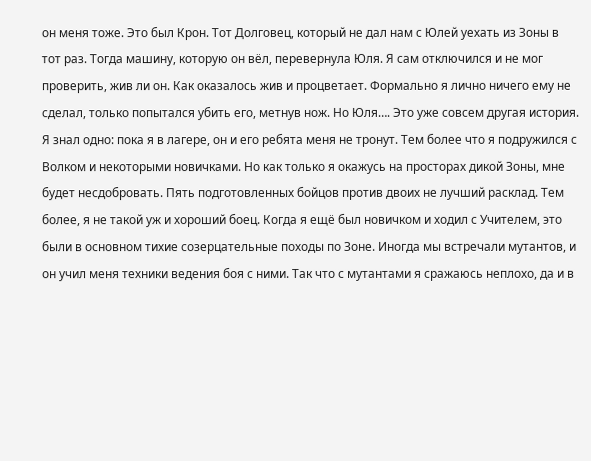он меня тоже. Это был Крон. Тот Долговец, который не дал нам с Юлей уехать из Зоны в тот раз. Тогда машину, которую он вёл, перевернула Юля. Я сам отключился и не мог проверить, жив ли он. Как оказалось жив и процветает. Формально я лично ничего ему не сделал, только попытался убить его, метнув нож. Но Юля…. Это уже совсем другая история. Я знал одно: пока я в лагере, он и его ребята меня не тронут. Тем более что я подружился с Волком и некоторыми новичками. Но как только я окажусь на просторах дикой Зоны, мне будет несдобровать. Пять подготовленных бойцов против двоих не лучший расклад. Тем более, я не такой уж и хороший боец. Когда я ещё был новичком и ходил с Учителем, это были в основном тихие созерцательные походы по Зоне. Иногда мы встречали мутантов, и он учил меня техники ведения боя с ними. Так что с мутантами я сражаюсь неплохо, да и в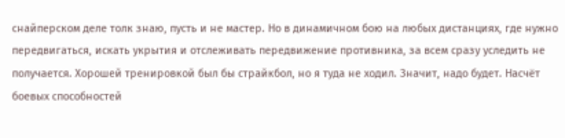снайперском деле толк знаю, пусть и не мастер. Но в динамичном бою на любых дистанциях, где нужно передвигаться, искать укрытия и отслеживать передвижение противника, за всем сразу уследить не получается. Хорошей тренировкой был бы страйкбол, но я туда не ходил. Значит, надо будет. Насчёт боевых способностей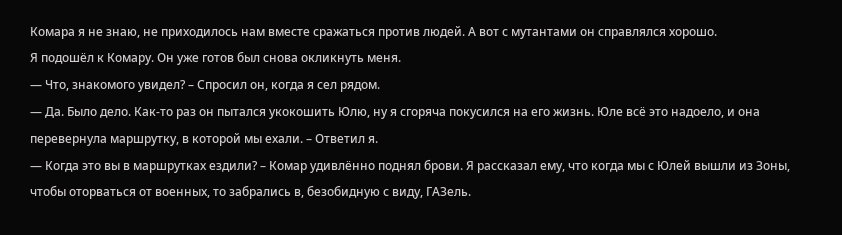Комара я не знаю, не приходилось нам вместе сражаться против людей. А вот с мутантами он справлялся хорошо.
Я подошёл к Комару. Он уже готов был снова окликнуть меня.
— Что, знакомого увидел? – Спросил он, когда я сел рядом.
— Да. Было дело. Как-то раз он пытался укокошить Юлю, ну я сгоряча покусился на его жизнь. Юле всё это надоело, и она перевернула маршрутку, в которой мы ехали. – Ответил я.
— Когда это вы в маршрутках ездили? – Комар удивлённо поднял брови. Я рассказал ему, что когда мы с Юлей вышли из Зоны, чтобы оторваться от военных, то забрались в, безобидную с виду, ГАЗель.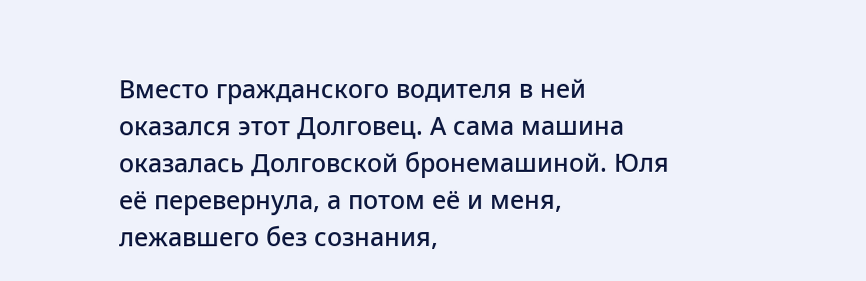Вместо гражданского водителя в ней оказался этот Долговец. А сама машина оказалась Долговской бронемашиной. Юля её перевернула, а потом её и меня, лежавшего без сознания,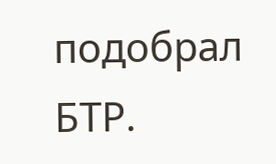подобрал БТР.